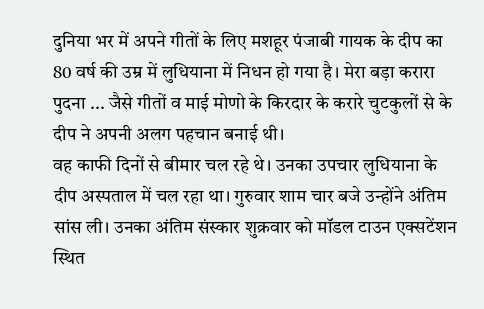दुनिया भर में अपने गीतों के लिए मशहूर पंजाबी गायक के दीप का 80 वर्ष की उम्र में लुधियाना में निधन हो गया है। मेरा बड़ा करारा पुदना ... जैसे गीतों व माई मोणो के किरदार के करारे चुटकुलों से के दीप ने अपनी अलग पहचान बनाई थी।
वह काफी दिनों से बीमार चल रहे थे। उनका उपचार लुधियाना के दीप अस्पताल में चल रहा था। गुरुवार शाम चार बजे उन्होंने अंतिम सांस ली। उनका अंतिम संस्कार शुक्रवार को मॉडल टाउन एक्सटेंशन स्थित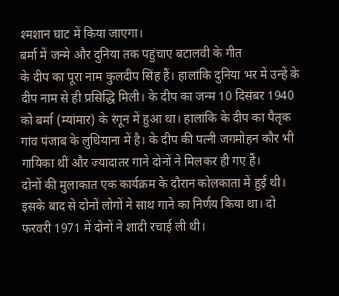श्मशान घाट में किया जाएगा।
बर्मा में जन्मे और दुनिया तक पहुंचाए बटालवी के गीत
के दीप का पूरा नाम कुलदीप सिंह हैं। हालांकि दुनिया भर में उन्हें के दीप नाम से ही प्रसिद्धि मिली। के दीप का जन्म 10 दिसंबर 1940 को बर्मा (म्यांमार) के रंगून में हुआ था। हालांकि के दीप का पैतृक गांव पंजाब के लुधियाना में है। के दीप की पत्नी जगमोहन कौर भी गायिका थीं और ज्यादातर गाने दोनों ने मिलकर ही गए हैं।
दोनों की मुलाकात एक कार्यक्रम के दौरान कोलकाता में हुई थी। इसके बाद से दोनों लोगों ने साथ गाने का निर्णय किया था। दो फरवरी 1971 में दोनों ने शादी रचाई ली थी।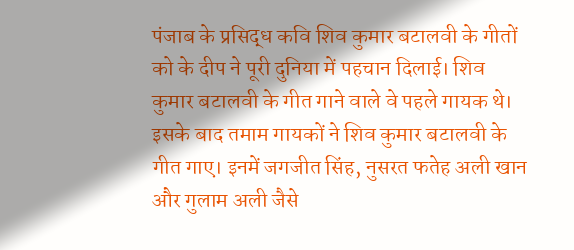पंजाब के प्रसिद्ध कवि शिव कुमार बटालवी के गीतों को के दीप ने पूरी दुनिया में पहचान दिलाई। शिव कुमार बटालवी के गीत गाने वाले वे पहले गायक थे। इसके बाद तमाम गायकों ने शिव कुमार बटालवी के गीत गाए। इनमें जगजीत सिंह, नुसरत फतेह अली खान और गुलाम अली जैसे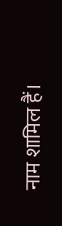नाम शामिल हैं।